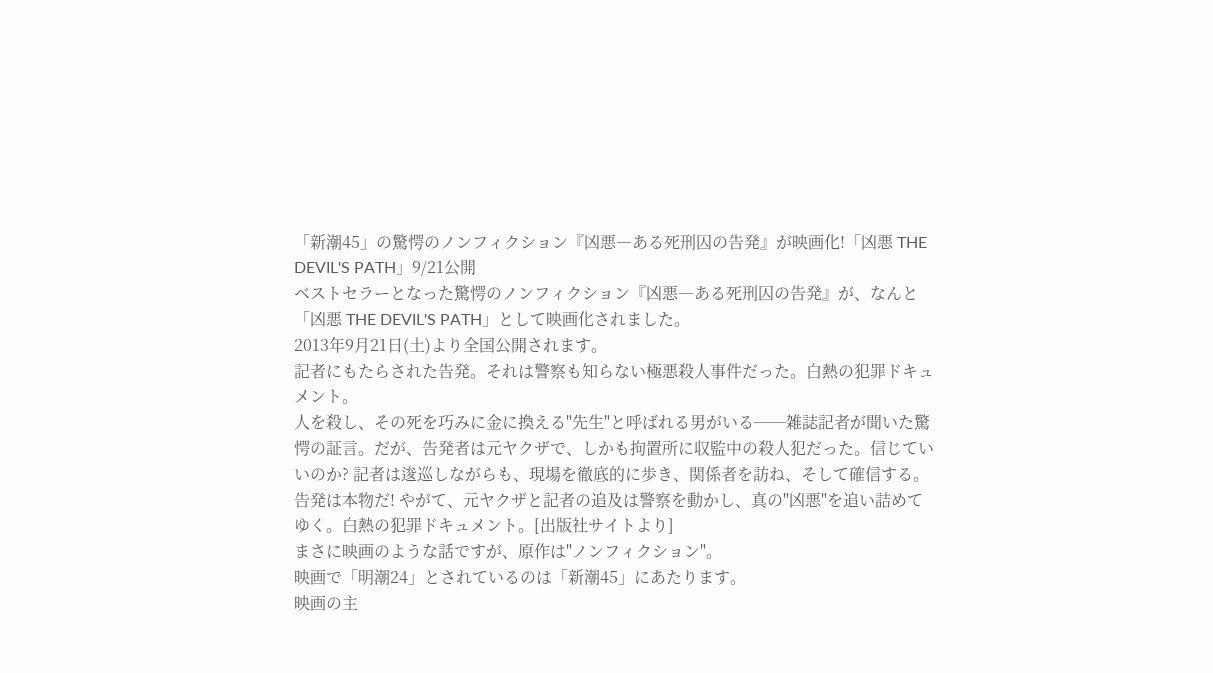「新潮45」の驚愕のノンフィクション『凶悪―ある死刑囚の告発』が映画化!「凶悪 THE DEVIL'S PATH」9/21公開
ベストセラーとなった驚愕のノンフィクション『凶悪―ある死刑囚の告発』が、なんと「凶悪 THE DEVIL'S PATH」として映画化されました。
2013年9月21日(土)より全国公開されます。
記者にもたらされた告発。それは警察も知らない極悪殺人事件だった。白熱の犯罪ドキュメント。
人を殺し、その死を巧みに金に換える"先生"と呼ばれる男がいる──雑誌記者が聞いた驚愕の証言。だが、告発者は元ヤクザで、しかも拘置所に収監中の殺人犯だった。信じていいのか? 記者は逡巡しながらも、現場を徹底的に歩き、関係者を訪ね、そして確信する。告発は本物だ! やがて、元ヤクザと記者の追及は警察を動かし、真の"凶悪"を追い詰めてゆく。白熱の犯罪ドキュメント。[出版社サイトより]
まさに映画のような話ですが、原作は"ノンフィクション"。
映画で「明潮24」とされているのは「新潮45」にあたります。
映画の主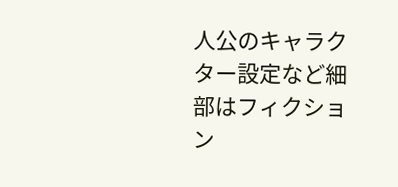人公のキャラクター設定など細部はフィクション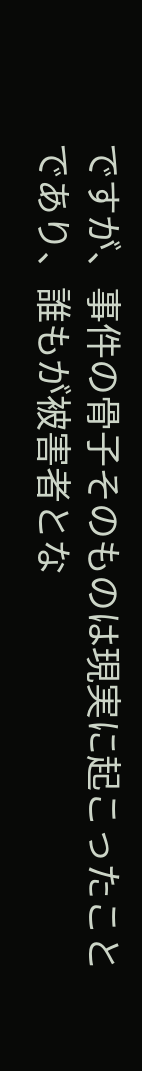ですが、事件の骨子そのものは現実に起こったことであり、誰もが被害者とな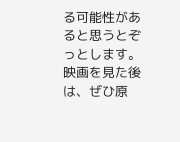る可能性があると思うとぞっとします。
映画を見た後は、ぜひ原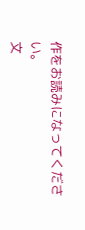作をお読みになってください。
文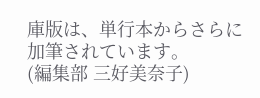庫版は、単行本からさらに加筆されています。
(編集部 三好美奈子)